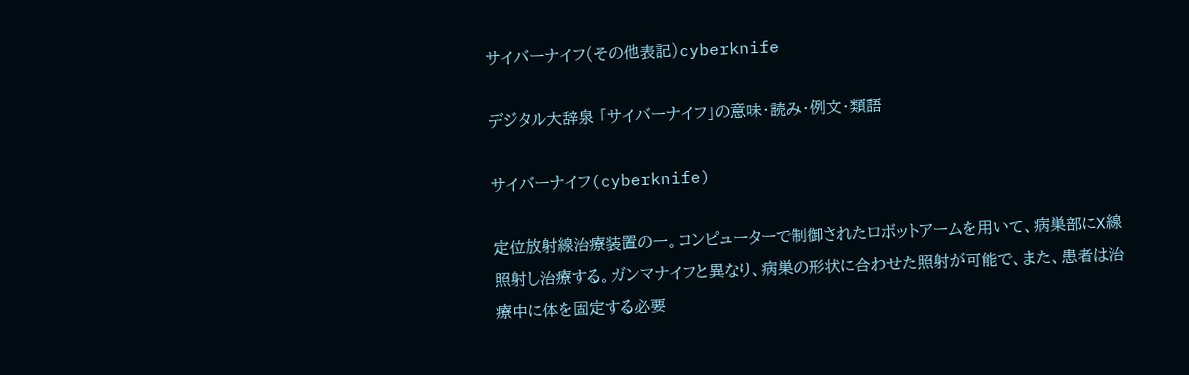サイバーナイフ(その他表記)cyberknife

デジタル大辞泉 「サイバーナイフ」の意味・読み・例文・類語

サイバーナイフ(cyberknife)

定位放射線治療装置の一。コンピューターで制御されたロボットアームを用いて、病巣部にX線照射し治療する。ガンマナイフと異なり、病巣の形状に合わせた照射が可能で、また、患者は治療中に体を固定する必要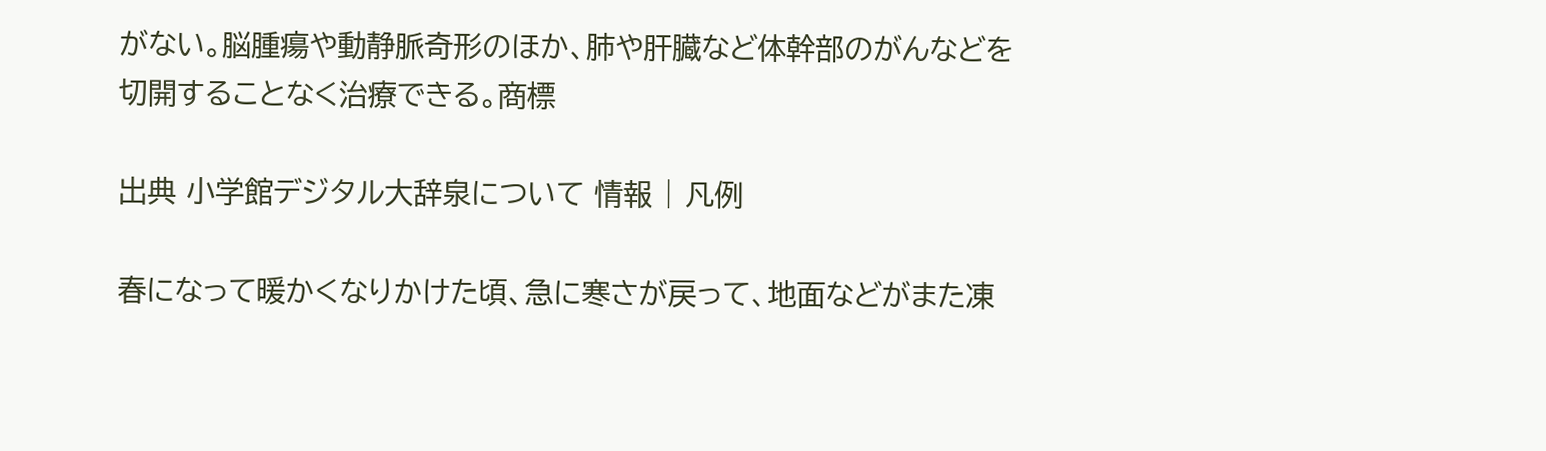がない。脳腫瘍や動静脈奇形のほか、肺や肝臓など体幹部のがんなどを切開することなく治療できる。商標

出典 小学館デジタル大辞泉について 情報 | 凡例

春になって暖かくなりかけた頃、急に寒さが戻って、地面などがまた凍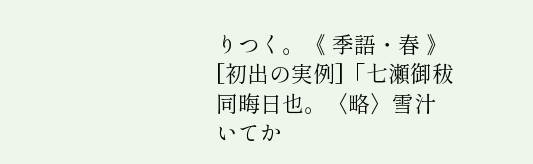りつく。《 季語・春 》[初出の実例]「七瀬御秡 同晦日也。〈略〉雪汁いてか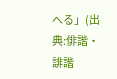へる」(出典:俳諧・誹諧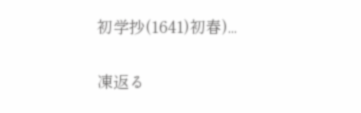初学抄(1641)初春)...

凍返る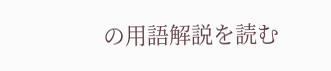の用語解説を読む